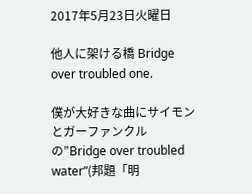2017年5月23日火曜日

他人に架ける橋 Bridge over troubled one.

僕が大好きな曲にサイモンとガーファンクルの”Bridge over troubled water”(邦題「明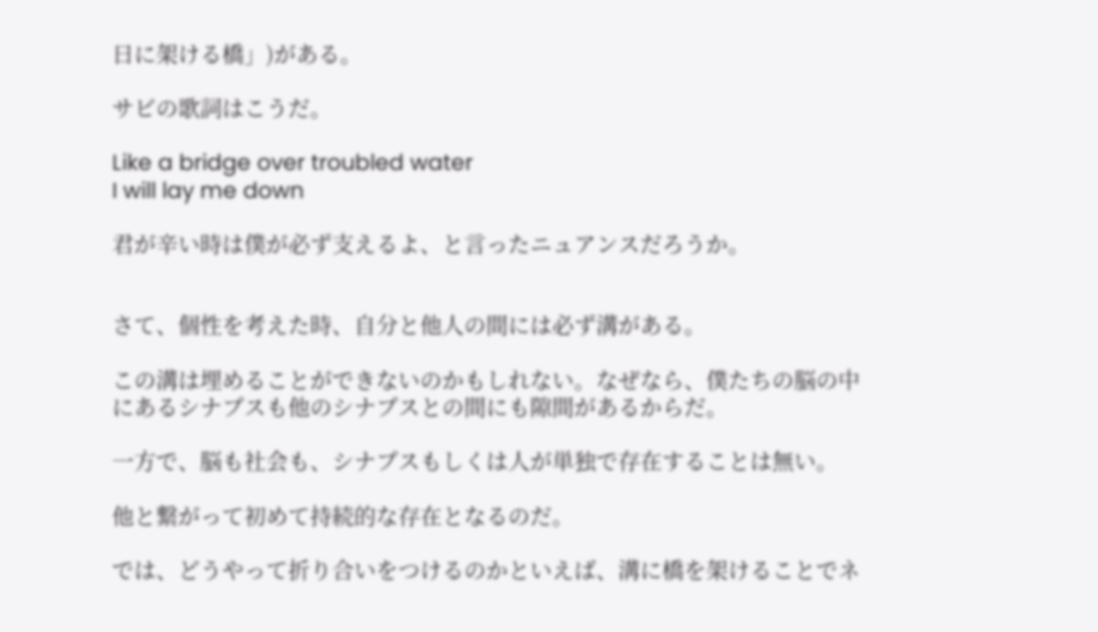日に架ける橋」)がある。

サビの歌詞はこうだ。

Like a bridge over troubled water
I will lay me down

君が辛い時は僕が必ず支えるよ、と言ったニュアンスだろうか。


さて、個性を考えた時、自分と他人の間には必ず溝がある。

この溝は埋めることができないのかもしれない。なぜなら、僕たちの脳の中にあるシナプスも他のシナプスとの間にも隙間があるからだ。

一方で、脳も社会も、シナプスもしくは人が単独で存在することは無い。

他と繋がって初めて持続的な存在となるのだ。

では、どうやって折り合いをつけるのかといえば、溝に橋を架けることでネ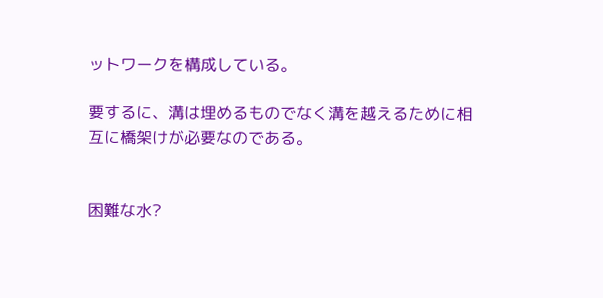ットワークを構成している。

要するに、溝は埋めるものでなく溝を越えるために相互に橋架けが必要なのである。


困難な水?